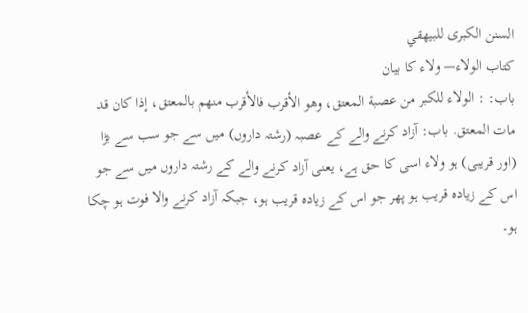السنن الكبرى للبيهقي
كتاب الولاء— ولاء کا بیان
باب: : الولاء للكبر من عصبة المعتق، وهو الأقرب فالأقرب منهم بالمعتق، إذا كان قد مات المعتق. باب: آزاد کرنے والے کے عصبہ (رشتہ داروں) میں سے جو سب سے بڑا (اور قریبی) ہو ولاء اسی کا حق ہے، یعنی آزاد کرنے والے کے رشتہ داروں میں سے جو اس کے زیادہ قریب ہو پھر جو اس کے زیادہ قریب ہو، جبکہ آزاد کرنے والا فوت ہو چکا ہو۔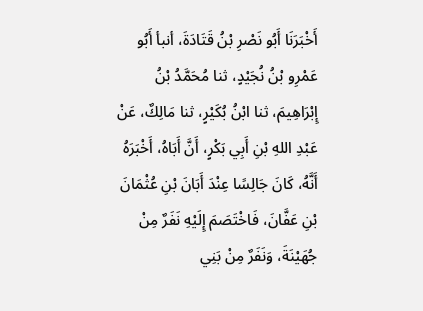أَخْبَرَنَا أَبُو نَصْرِ بْنُ قَتَادَةَ، أنبأ أَبُو عَمْرِو بْنُ نُجَيْدٍ، ثنا مُحَمَّدُ بْنُ إِبْرَاهِيمَ، ثنا ابْنُ بُكَيْرٍ، ثنا مَالِكٌ، عَنْ عَبْدِ اللهِ بْنِ أَبِي بَكْرٍ، أَنَّ أَبَاهُ، أَخْبَرَهُ أَنَّهُ، كَانَ جَالِسًا عِنْدَ أَبَانَ بْنِ عُثْمَانَ بْنِ عَفَّانَ، فَاخْتَصَمَ إِلَيْهِ نَفَرٌ مِنْ جُهَيْنَةَ، وَنَفَرٌ مِنْ بَنِي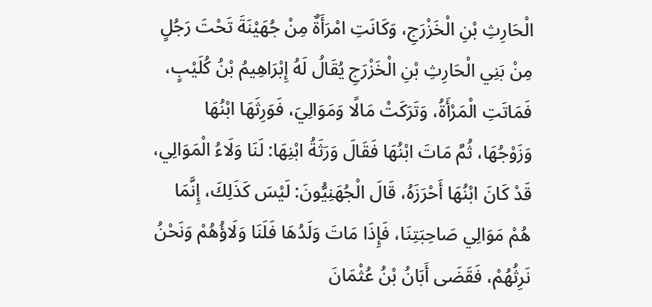الْحَارِثِ بْنِ الْخَزْرَجِ، وَكَانَتِ امْرَأَةٌ مِنْ جُهَيْنَةَ تَحْتَ رَجُلٍ مِنْ بَنِي الْحَارِثِ بْنِ الْخَزْرَجِ يُقَالُ لَهُ إِبْرَاهِيمُ بْنُ كُلَيْبٍ، فَمَاتَتِ الْمَرْأَةُ، وَتَرَكَتْ مَالًا وَمَوَالِيَ، فَوَرِثَهَا ابْنُهَا وَزَوْجُهَا، ثُمَّ مَاتَ ابْنُهَا فَقَالَ وَرَثَةُ ابْنِهَا: لَنَا وَلَاءُ الْمَوَالِي، قَدْ كَانَ ابْنُهَا أَحْرَزَهُ، قَالَ الْجُهَنِيُّونَ: لَيْسَ كَذَلِكَ، إِنَّمَا هُمْ مَوَالِي صَاحِبَتِنَا، فَإِذَا مَاتَ وَلَدُهَا فَلَنَا وَلَاؤُهُمْ وَنَحْنُ نَرِثُهُمْ، فَقَضَى أَبَانُ بْنُ عُثْمَانَ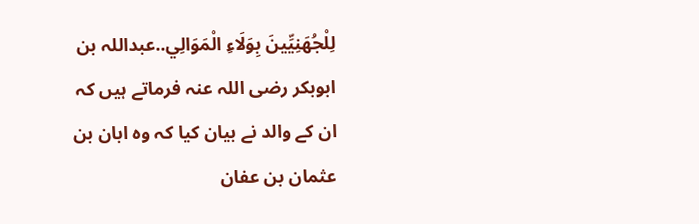لِلْجُهَنِيِّينَ بِوَلَاءِ الْمَوَالِي..عبداللہ بن ابوبکر رضی اللہ عنہ فرماتے ہیں کہ ان کے والد نے بیان کیا کہ وہ ابان بن عثمان بن عفان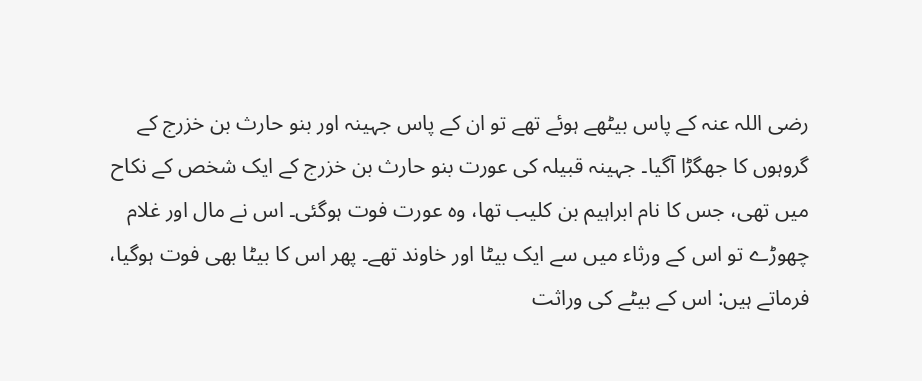رضی اللہ عنہ کے پاس بیٹھے ہوئے تھے تو ان کے پاس جہینہ اور بنو حارث بن خزرج کے گروہوں کا جھگڑا آگیا۔ جہینہ قبیلہ کی عورت بنو حارث بن خزرج کے ایک شخص کے نکاح میں تھی، جس کا نام ابراہیم بن کلیب تھا، وہ عورت فوت ہوگئی۔ اس نے مال اور غلام چھوڑے تو اس کے ورثاء میں سے ایک بیٹا اور خاوند تھے۔ پھر اس کا بیٹا بھی فوت ہوگیا، فرماتے ہیں: اس کے بیٹے کی وراثت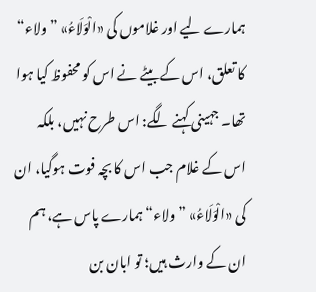ہمارے لیے اور غلاموں کی «الْوَلَاءُ» ”ولاء“ کا تعلق، اس کے بیٹے نے اس کو محفوظ کیا ہوا تھا۔ جہینی کہنے لگے: اس طرح نہیں، بلکہ اس کے غلام جب اس کا بچہ فوت ہوگیا، ان کی «الْوَلَاءُ» ”ولاء“ ہمارے پاس ہے، ہم ان کے وارث ہیں؛ تو ابان بن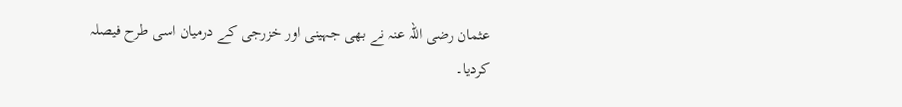عثمان رضی اللہ عنہ نے بھی جہینی اور خزرجی کے درمیان اسی طرح فیصلہ کردیا۔